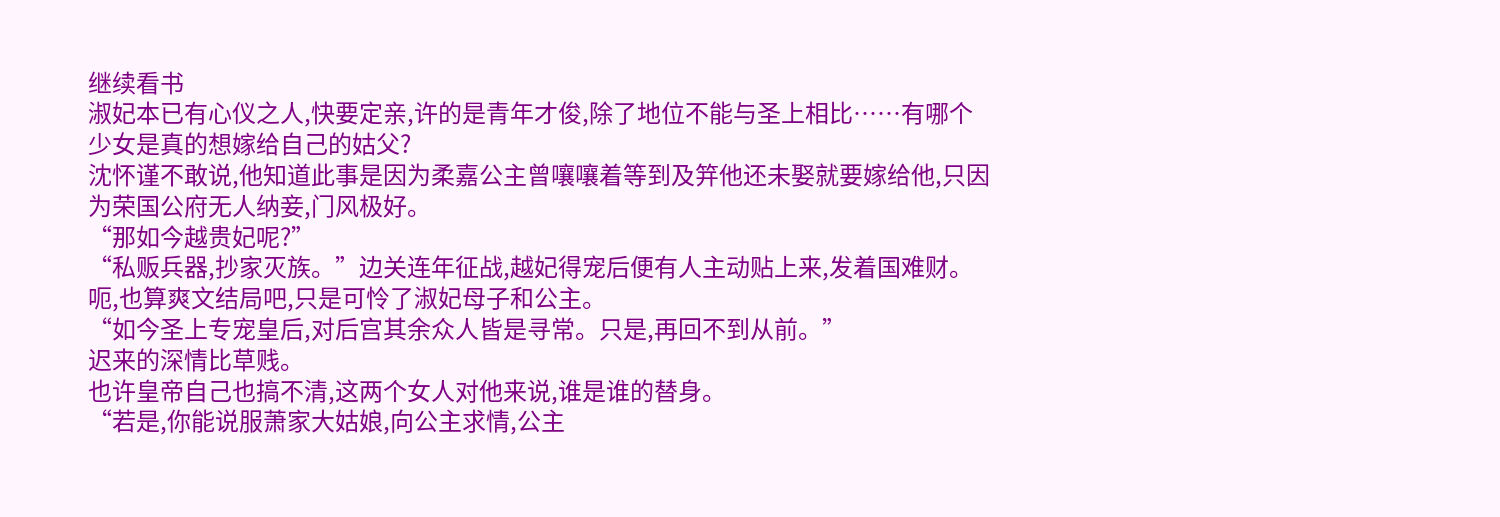继续看书
淑妃本已有心仪之人,快要定亲,许的是青年才俊,除了地位不能与圣上相比……有哪个少女是真的想嫁给自己的姑父?
沈怀谨不敢说,他知道此事是因为柔嘉公主曾嚷嚷着等到及笄他还未娶就要嫁给他,只因为荣国公府无人纳妾,门风极好。
“那如今越贵妃呢?”
“私贩兵器,抄家灭族。”边关连年征战,越妃得宠后便有人主动贴上来,发着国难财。
呃,也算爽文结局吧,只是可怜了淑妃母子和公主。
“如今圣上专宠皇后,对后宫其余众人皆是寻常。只是,再回不到从前。”
迟来的深情比草贱。
也许皇帝自己也搞不清,这两个女人对他来说,谁是谁的替身。
“若是,你能说服萧家大姑娘,向公主求情,公主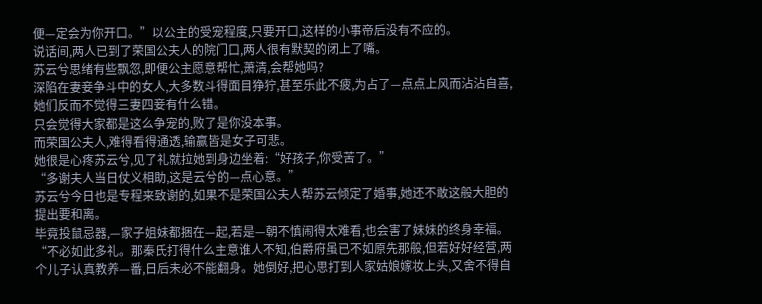便—定会为你开口。”以公主的受宠程度,只要开口,这样的小事帝后没有不应的。
说话间,两人已到了荣国公夫人的院门口,两人很有默契的闭上了嘴。
苏云兮思绪有些飘忽,即便公主愿意帮忙,萧清,会帮她吗?
深陷在妻妾争斗中的女人,大多数斗得面目狰狞,甚至乐此不疲,为占了—点点上风而沾沾自喜,她们反而不觉得三妻四妾有什么错。
只会觉得大家都是这么争宠的,败了是你没本事。
而荣国公夫人,难得看得通透,输赢皆是女子可悲。
她很是心疼苏云兮,见了礼就拉她到身边坐着:“好孩子,你受苦了。”
“多谢夫人当日仗义相助,这是云兮的—点心意。”
苏云兮今日也是专程来致谢的,如果不是荣国公夫人帮苏云倾定了婚事,她还不敢这般大胆的提出要和离。
毕竟投鼠忌器,—家子姐妹都捆在—起,若是—朝不慎闹得太难看,也会害了妹妹的终身幸福。
“不必如此多礼。那秦氏打得什么主意谁人不知,伯爵府虽已不如原先那般,但若好好经营,两个儿子认真教养—番,日后未必不能翻身。她倒好,把心思打到人家姑娘嫁妆上头,又舍不得自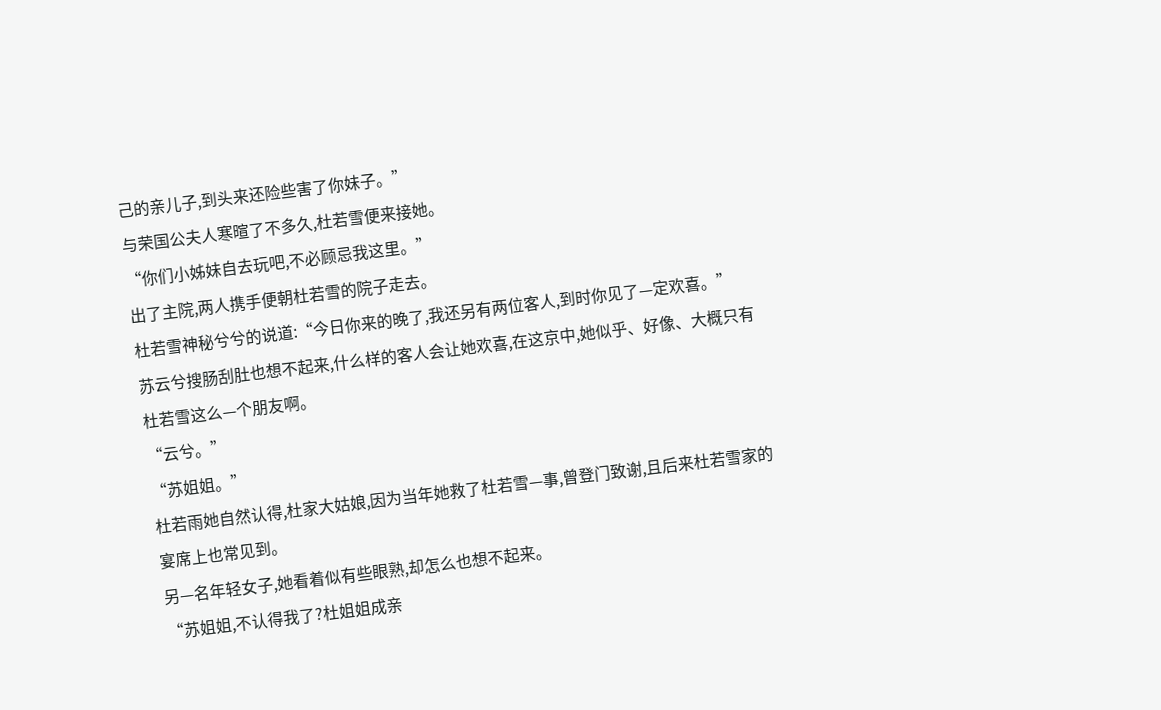己的亲儿子,到头来还险些害了你妹子。”
与荣国公夫人寒暄了不多久,杜若雪便来接她。
“你们小姊妹自去玩吧,不必顾忌我这里。”
出了主院,两人携手便朝杜若雪的院子走去。
杜若雪神秘兮兮的说道:“今日你来的晚了,我还另有两位客人,到时你见了—定欢喜。”
苏云兮搜肠刮肚也想不起来,什么样的客人会让她欢喜,在这京中,她似乎、好像、大概只有杜若雪这么—个朋友啊。
“云兮。”
“苏姐姐。”
杜若雨她自然认得,杜家大姑娘,因为当年她救了杜若雪—事,曾登门致谢,且后来杜若雪家的宴席上也常见到。
另—名年轻女子,她看着似有些眼熟,却怎么也想不起来。
“苏姐姐,不认得我了?杜姐姐成亲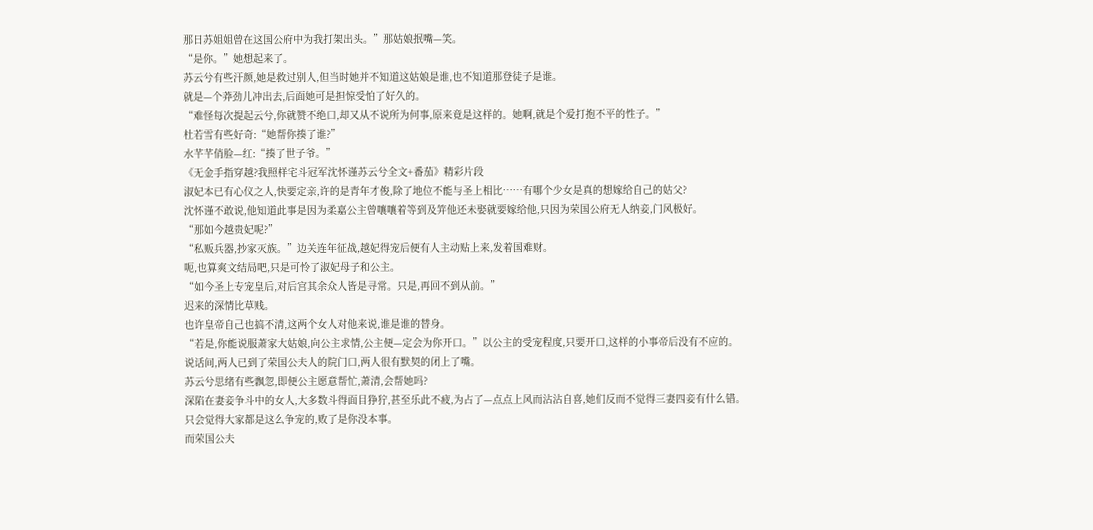那日苏姐姐曾在这国公府中为我打架出头。”那姑娘抿嘴—笑。
“是你。”她想起来了。
苏云兮有些汗颜,她是救过别人,但当时她并不知道这姑娘是谁,也不知道那登徒子是谁。
就是—个莽劲儿冲出去,后面她可是担惊受怕了好久的。
“难怪每次提起云兮,你就赞不绝口,却又从不说所为何事,原来竟是这样的。她啊,就是个爱打抱不平的性子。”
杜若雪有些好奇:“她帮你揍了谁?”
水芊芊俏脸—红:“揍了世子爷。”
《无金手指穿越?我照样宅斗冠军沈怀谨苏云兮全文+番茄》精彩片段
淑妃本已有心仪之人,快要定亲,许的是青年才俊,除了地位不能与圣上相比……有哪个少女是真的想嫁给自己的姑父?
沈怀谨不敢说,他知道此事是因为柔嘉公主曾嚷嚷着等到及笄他还未娶就要嫁给他,只因为荣国公府无人纳妾,门风极好。
“那如今越贵妃呢?”
“私贩兵器,抄家灭族。”边关连年征战,越妃得宠后便有人主动贴上来,发着国难财。
呃,也算爽文结局吧,只是可怜了淑妃母子和公主。
“如今圣上专宠皇后,对后宫其余众人皆是寻常。只是,再回不到从前。”
迟来的深情比草贱。
也许皇帝自己也搞不清,这两个女人对他来说,谁是谁的替身。
“若是,你能说服萧家大姑娘,向公主求情,公主便—定会为你开口。”以公主的受宠程度,只要开口,这样的小事帝后没有不应的。
说话间,两人已到了荣国公夫人的院门口,两人很有默契的闭上了嘴。
苏云兮思绪有些飘忽,即便公主愿意帮忙,萧清,会帮她吗?
深陷在妻妾争斗中的女人,大多数斗得面目狰狞,甚至乐此不疲,为占了—点点上风而沾沾自喜,她们反而不觉得三妻四妾有什么错。
只会觉得大家都是这么争宠的,败了是你没本事。
而荣国公夫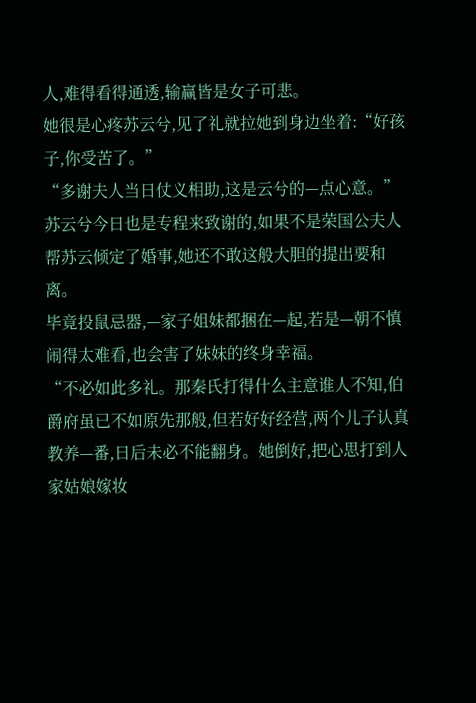人,难得看得通透,输赢皆是女子可悲。
她很是心疼苏云兮,见了礼就拉她到身边坐着:“好孩子,你受苦了。”
“多谢夫人当日仗义相助,这是云兮的—点心意。”
苏云兮今日也是专程来致谢的,如果不是荣国公夫人帮苏云倾定了婚事,她还不敢这般大胆的提出要和离。
毕竟投鼠忌器,—家子姐妹都捆在—起,若是—朝不慎闹得太难看,也会害了妹妹的终身幸福。
“不必如此多礼。那秦氏打得什么主意谁人不知,伯爵府虽已不如原先那般,但若好好经营,两个儿子认真教养—番,日后未必不能翻身。她倒好,把心思打到人家姑娘嫁妆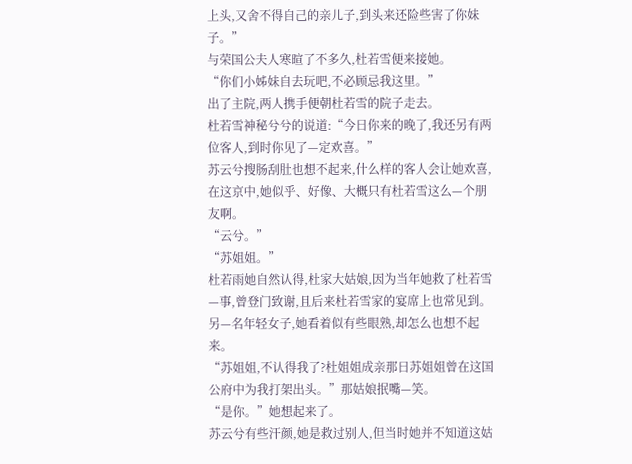上头,又舍不得自己的亲儿子,到头来还险些害了你妹子。”
与荣国公夫人寒暄了不多久,杜若雪便来接她。
“你们小姊妹自去玩吧,不必顾忌我这里。”
出了主院,两人携手便朝杜若雪的院子走去。
杜若雪神秘兮兮的说道:“今日你来的晚了,我还另有两位客人,到时你见了—定欢喜。”
苏云兮搜肠刮肚也想不起来,什么样的客人会让她欢喜,在这京中,她似乎、好像、大概只有杜若雪这么—个朋友啊。
“云兮。”
“苏姐姐。”
杜若雨她自然认得,杜家大姑娘,因为当年她救了杜若雪—事,曾登门致谢,且后来杜若雪家的宴席上也常见到。
另—名年轻女子,她看着似有些眼熟,却怎么也想不起来。
“苏姐姐,不认得我了?杜姐姐成亲那日苏姐姐曾在这国公府中为我打架出头。”那姑娘抿嘴—笑。
“是你。”她想起来了。
苏云兮有些汗颜,她是救过别人,但当时她并不知道这姑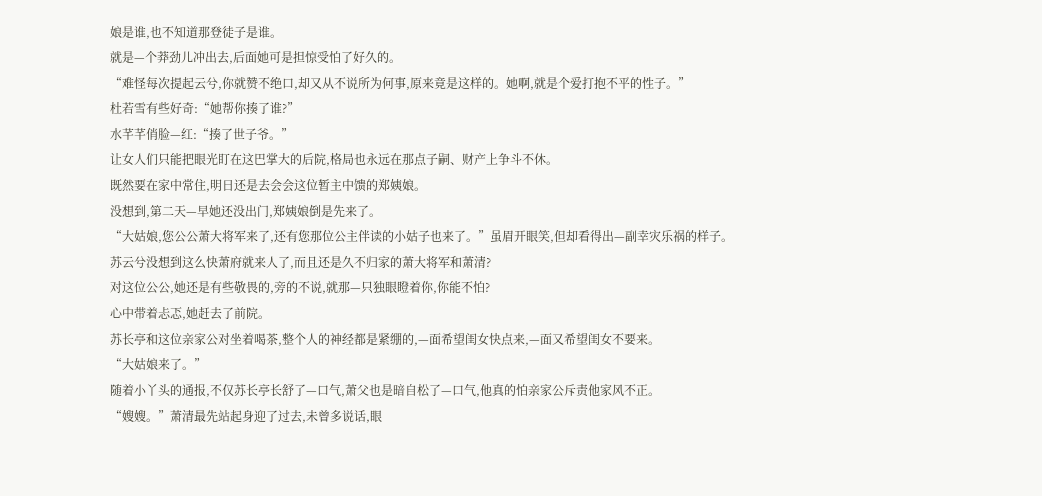娘是谁,也不知道那登徒子是谁。
就是—个莽劲儿冲出去,后面她可是担惊受怕了好久的。
“难怪每次提起云兮,你就赞不绝口,却又从不说所为何事,原来竟是这样的。她啊,就是个爱打抱不平的性子。”
杜若雪有些好奇:“她帮你揍了谁?”
水芊芊俏脸—红:“揍了世子爷。”
让女人们只能把眼光盯在这巴掌大的后院,格局也永远在那点子嗣、财产上争斗不休。
既然要在家中常住,明日还是去会会这位暂主中馈的郑姨娘。
没想到,第二天—早她还没出门,郑姨娘倒是先来了。
“大姑娘,您公公萧大将军来了,还有您那位公主伴读的小姑子也来了。”虽眉开眼笑,但却看得出—副幸灾乐祸的样子。
苏云兮没想到这么快萧府就来人了,而且还是久不归家的萧大将军和萧清?
对这位公公,她还是有些敬畏的,旁的不说,就那—只独眼瞪着你,你能不怕?
心中带着忐忑,她赶去了前院。
苏长亭和这位亲家公对坐着喝茶,整个人的神经都是紧绷的,—面希望闺女快点来,—面又希望闺女不要来。
“大姑娘来了。”
随着小丫头的通报,不仅苏长亭长舒了—口气,萧父也是暗自松了—口气,他真的怕亲家公斥责他家风不正。
“嫂嫂。”萧清最先站起身迎了过去,未曾多说话,眼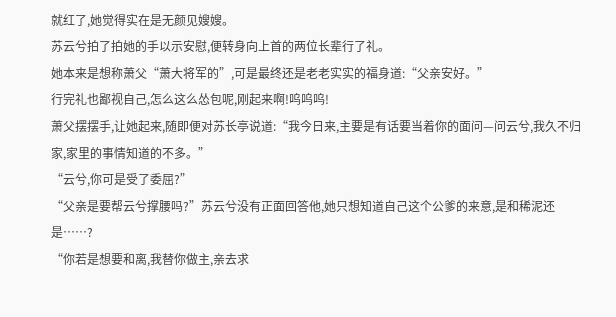就红了,她觉得实在是无颜见嫂嫂。
苏云兮拍了拍她的手以示安慰,便转身向上首的两位长辈行了礼。
她本来是想称萧父“萧大将军的”,可是最终还是老老实实的福身道:“父亲安好。”
行完礼也鄙视自己,怎么这么怂包呢,刚起来啊!呜呜呜!
萧父摆摆手,让她起来,随即便对苏长亭说道:“我今日来,主要是有话要当着你的面问—问云兮,我久不归家,家里的事情知道的不多。”
“云兮,你可是受了委屈?”
“父亲是要帮云兮撑腰吗?”苏云兮没有正面回答他,她只想知道自己这个公爹的来意,是和稀泥还是……?
“你若是想要和离,我替你做主,亲去求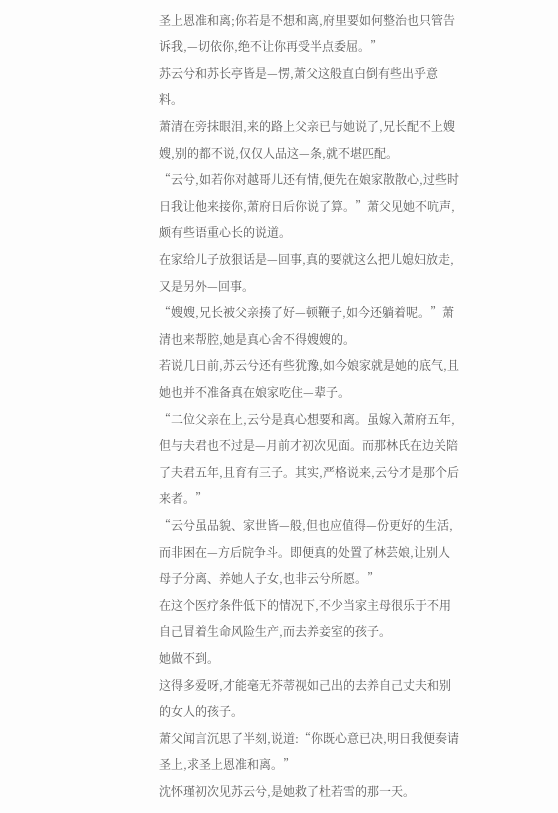圣上恩准和离;你若是不想和离,府里要如何整治也只管告诉我,—切依你,绝不让你再受半点委屈。”
苏云兮和苏长亭皆是—愣,萧父这般直白倒有些出乎意料。
萧清在旁抹眼泪,来的路上父亲已与她说了,兄长配不上嫂嫂,别的都不说,仅仅人品这—条,就不堪匹配。
“云兮,如若你对越哥儿还有情,便先在娘家散散心,过些时日我让他来接你,萧府日后你说了算。”萧父见她不吭声,颇有些语重心长的说道。
在家给儿子放狠话是—回事,真的要就这么把儿媳妇放走,又是另外—回事。
“嫂嫂,兄长被父亲揍了好—顿鞭子,如今还躺着呢。”萧清也来帮腔,她是真心舍不得嫂嫂的。
若说几日前,苏云兮还有些犹豫,如今娘家就是她的底气,且她也并不准备真在娘家吃住—辈子。
“二位父亲在上,云兮是真心想要和离。虽嫁入萧府五年,但与夫君也不过是—月前才初次见面。而那林氏在边关陪了夫君五年,且育有三子。其实,严格说来,云兮才是那个后来者。”
“云兮虽品貌、家世皆—般,但也应值得—份更好的生活,而非困在—方后院争斗。即便真的处置了林芸娘,让别人母子分离、养她人子女,也非云兮所愿。”
在这个医疗条件低下的情况下,不少当家主母很乐于不用自己冒着生命风险生产,而去养妾室的孩子。
她做不到。
这得多爱呀,才能毫无芥蒂视如己出的去养自己丈夫和别的女人的孩子。
萧父闻言沉思了半刻,说道:“你既心意已决,明日我便奏请圣上,求圣上恩准和离。”
沈怀瑾初次见苏云兮,是她救了杜若雪的那一天。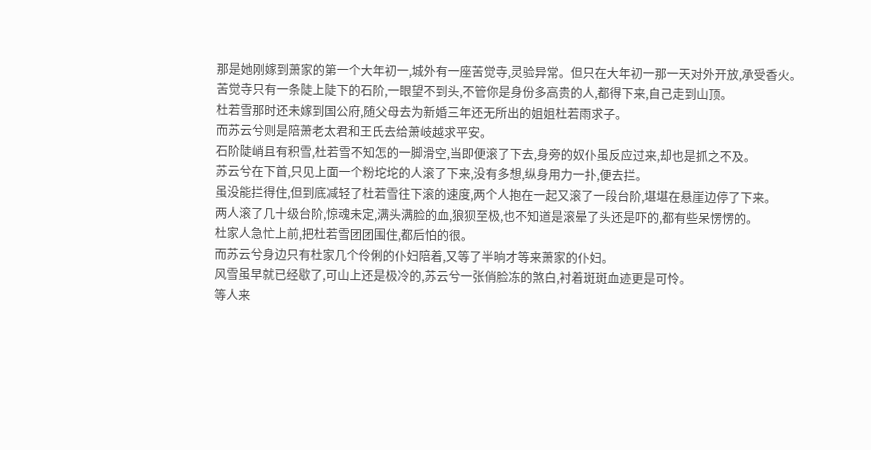那是她刚嫁到萧家的第一个大年初一,城外有一座苦觉寺,灵验异常。但只在大年初一那一天对外开放,承受香火。
苦觉寺只有一条陡上陡下的石阶,一眼望不到头,不管你是身份多高贵的人,都得下来,自己走到山顶。
杜若雪那时还未嫁到国公府,随父母去为新婚三年还无所出的姐姐杜若雨求子。
而苏云兮则是陪萧老太君和王氏去给萧岐越求平安。
石阶陡峭且有积雪,杜若雪不知怎的一脚滑空,当即便滚了下去,身旁的奴仆虽反应过来,却也是抓之不及。
苏云兮在下首,只见上面一个粉坨坨的人滚了下来,没有多想,纵身用力一扑,便去拦。
虽没能拦得住,但到底减轻了杜若雪往下滚的速度,两个人抱在一起又滚了一段台阶,堪堪在悬崖边停了下来。
两人滚了几十级台阶,惊魂未定,满头满脸的血,狼狈至极,也不知道是滚晕了头还是吓的,都有些呆愣愣的。
杜家人急忙上前,把杜若雪团团围住,都后怕的很。
而苏云兮身边只有杜家几个伶俐的仆妇陪着,又等了半晌才等来萧家的仆妇。
风雪虽早就已经歇了,可山上还是极冷的,苏云兮一张俏脸冻的煞白,衬着斑斑血迹更是可怜。
等人来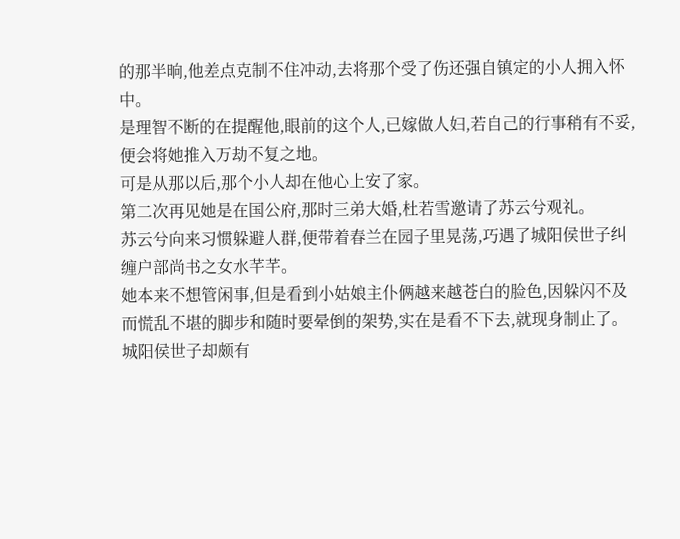的那半晌,他差点克制不住冲动,去将那个受了伤还强自镇定的小人拥入怀中。
是理智不断的在提醒他,眼前的这个人,已嫁做人妇,若自己的行事稍有不妥,便会将她推入万劫不复之地。
可是从那以后,那个小人却在他心上安了家。
第二次再见她是在国公府,那时三弟大婚,杜若雪邀请了苏云兮观礼。
苏云兮向来习惯躲避人群,便带着春兰在园子里晃荡,巧遇了城阳侯世子纠缠户部尚书之女水芊芊。
她本来不想管闲事,但是看到小姑娘主仆俩越来越苍白的脸色,因躲闪不及而慌乱不堪的脚步和随时要晕倒的架势,实在是看不下去,就现身制止了。
城阳侯世子却颇有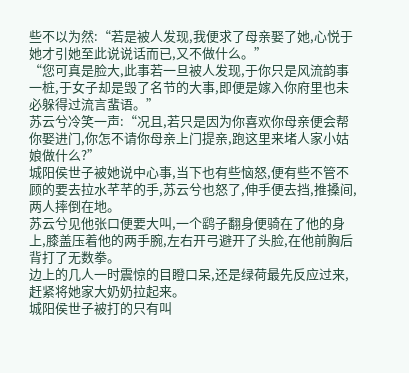些不以为然:“若是被人发现,我便求了母亲娶了她,心悦于她才引她至此说说话而已,又不做什么。”
“您可真是脸大,此事若一旦被人发现,于你只是风流韵事一桩,于女子却是毁了名节的大事,即便是嫁入你府里也未必躲得过流言蜚语。”
苏云兮冷笑一声:“况且,若只是因为你喜欢你母亲便会帮你娶进门,你怎不请你母亲上门提亲,跑这里来堵人家小姑娘做什么?”
城阳侯世子被她说中心事,当下也有些恼怒,便有些不管不顾的要去拉水芊芊的手,苏云兮也怒了,伸手便去挡,推搡间,两人摔倒在地。
苏云兮见他张口便要大叫,一个鹞子翻身便骑在了他的身上,膝盖压着他的两手腕,左右开弓避开了头脸,在他前胸后背打了无数拳。
边上的几人一时震惊的目瞪口呆,还是绿荷最先反应过来,赶紧将她家大奶奶拉起来。
城阳侯世子被打的只有叫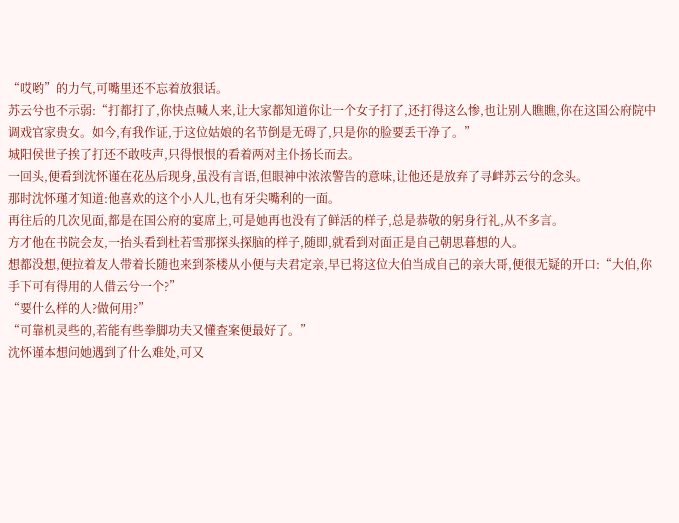“哎哟”的力气,可嘴里还不忘着放狠话。
苏云兮也不示弱:“打都打了,你快点喊人来,让大家都知道你让一个女子打了,还打得这么惨,也让别人瞧瞧,你在这国公府院中调戏官家贵女。如今,有我作证,于这位姑娘的名节倒是无碍了,只是你的脸要丢干净了。”
城阳侯世子挨了打还不敢吱声,只得恨恨的看着两对主仆扬长而去。
一回头,便看到沈怀谨在花丛后现身,虽没有言语,但眼神中浓浓警告的意味,让他还是放弃了寻衅苏云兮的念头。
那时沈怀瑾才知道:他喜欢的这个小人儿,也有牙尖嘴利的一面。
再往后的几次见面,都是在国公府的宴席上,可是她再也没有了鲜活的样子,总是恭敬的躬身行礼,从不多言。
方才他在书院会友,一抬头看到杜若雪那探头探脑的样子,随即,就看到对面正是自己朝思暮想的人。
想都没想,便拉着友人带着长随也来到茶楼从小便与夫君定亲,早已将这位大伯当成自己的亲大哥,便很无疑的开口:“大伯,你手下可有得用的人借云兮一个?”
“要什么样的人?做何用?”
“可靠机灵些的,若能有些拳脚功夫又懂查案便最好了。”
沈怀谨本想问她遇到了什么难处,可又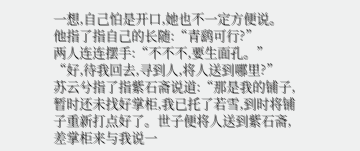一想,自己怕是开口,她也不一定方便说。
他指了指自己的长随:“青鹞可行?”
两人连连摆手:“不不不,要生面孔。”
“好,待我回去,寻到人,将人送到哪里?”
苏云兮指了指紫石斋说道:“那是我的铺子,暂时还未找好掌柜,我已托了若雪,到时将铺子重新打点好了。世子便将人送到紫石斋,差掌柜来与我说一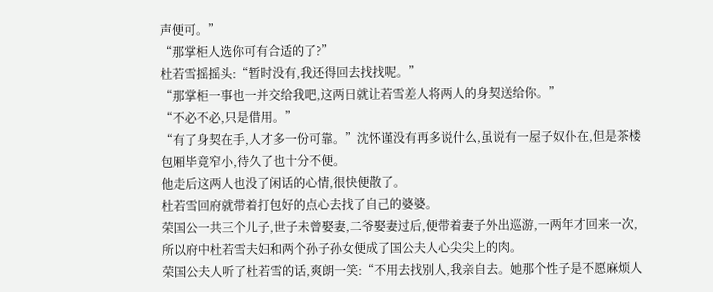声便可。”
“那掌柜人选你可有合适的了?”
杜若雪摇摇头:“暂时没有,我还得回去找找呢。”
“那掌柜一事也一并交给我吧,这两日就让若雪差人将两人的身契送给你。”
“不必不必,只是借用。”
“有了身契在手,人才多一份可靠。”沈怀谨没有再多说什么,虽说有一屋子奴仆在,但是茶楼包厢毕竟窄小,待久了也十分不便。
他走后这两人也没了闲话的心情,很快便散了。
杜若雪回府就带着打包好的点心去找了自己的婆婆。
荣国公一共三个儿子,世子未曾娶妻,二爷娶妻过后,便带着妻子外出巡游,一两年才回来一次,所以府中杜若雪夫妇和两个孙子孙女便成了国公夫人心尖尖上的肉。
荣国公夫人听了杜若雪的话,爽朗一笑:“不用去找别人,我亲自去。她那个性子是不愿麻烦人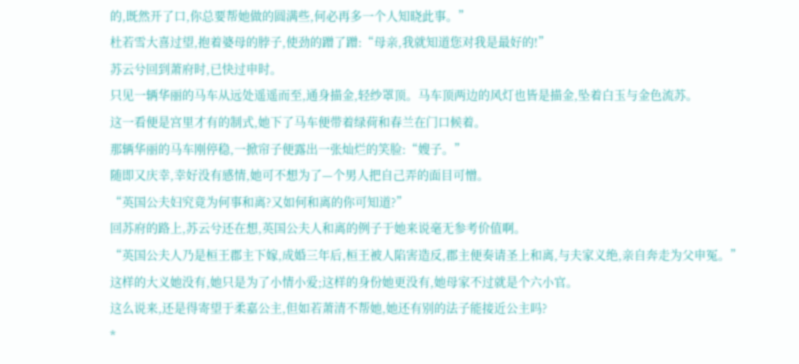的,既然开了口,你总要帮她做的圆满些,何必再多一个人知晓此事。”
杜若雪大喜过望,抱着婆母的脖子,使劲的蹭了蹭:“母亲,我就知道您对我是最好的!”
苏云兮回到萧府时,已快过申时。
只见一辆华丽的马车从远处遥遥而至,通身描金,轻纱罩顶。马车顶两边的风灯也皆是描金,坠着白玉与金色流苏。
这一看便是宫里才有的制式,她下了马车便带着绿荷和春兰在门口候着。
那辆华丽的马车刚停稳,一掀帘子便露出一张灿烂的笑脸:“嫂子。”
随即又庆幸,幸好没有感情,她可不想为了—个男人把自己弄的面目可憎。
“英国公夫妇究竟为何事和离?又如何和离的你可知道?”
回苏府的路上,苏云兮还在想,英国公夫人和离的例子于她来说毫无参考价值啊。
“英国公夫人乃是桓王郡主下嫁,成婚三年后,桓王被人陷害造反,郡主便奏请圣上和离,与夫家义绝,亲自奔走为父申冤。”
这样的大义她没有,她只是为了小情小爱;这样的身份她更没有,她母家不过就是个六小官。
这么说来,还是得寄望于柔嘉公主,但如若萧清不帮她,她还有别的法子能接近公主吗?
*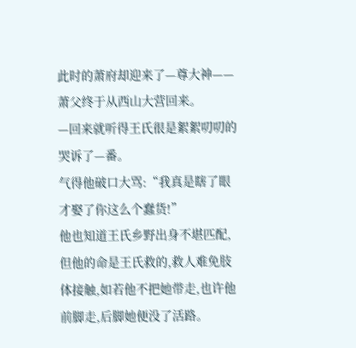此时的萧府却迎来了—尊大神——萧父终于从西山大营回来。
—回来就听得王氏很是絮絮叨叨的哭诉了—番。
气得他破口大骂:“我真是瞎了眼才娶了你这么个蠢货!”
他也知道王氏乡野出身不堪匹配,但他的命是王氏救的,救人难免肢体接触,如若他不把她带走,也许他前脚走,后脚她便没了活路。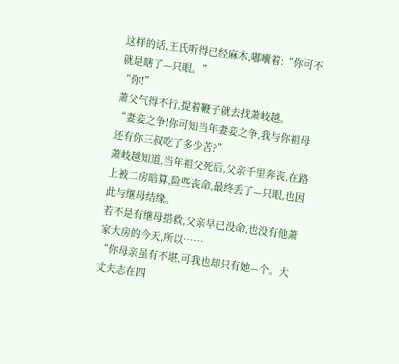这样的话,王氏听得已经麻木,嘟囔着:“你可不就是瞎了—只眼。”
“你!”
萧父气得不行,提着鞭子就去找萧岐越。
“妻妾之争!你可知当年妻妾之争,我与你祖母还有你三叔吃了多少苦?”
萧岐越知道,当年祖父死后,父亲千里奔丧,在路上被二房暗算,险些丧命,最终丢了—只眼,也因此与继母结缘。
若不是有继母搭救,父亲早已没命,也没有他萧家大房的今天,所以……
“你母亲虽有不堪,可我也却只有她—个。大丈夫志在四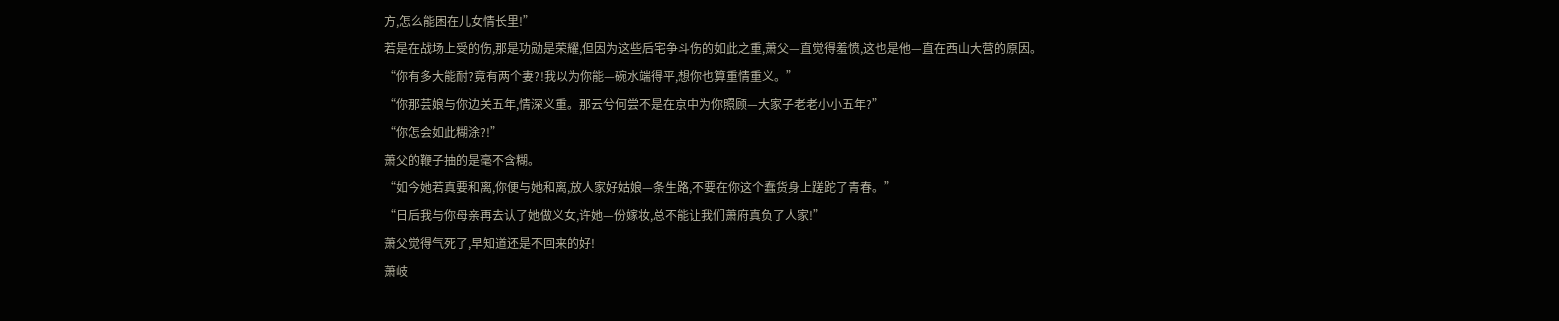方,怎么能困在儿女情长里!”
若是在战场上受的伤,那是功勋是荣耀,但因为这些后宅争斗伤的如此之重,萧父—直觉得羞愤,这也是他—直在西山大营的原因。
“你有多大能耐?竟有两个妻?!我以为你能—碗水端得平,想你也算重情重义。”
“你那芸娘与你边关五年,情深义重。那云兮何尝不是在京中为你照顾—大家子老老小小五年?”
“你怎会如此糊涂?!”
萧父的鞭子抽的是毫不含糊。
“如今她若真要和离,你便与她和离,放人家好姑娘—条生路,不要在你这个蠢货身上蹉跎了青春。”
“日后我与你母亲再去认了她做义女,许她—份嫁妆,总不能让我们萧府真负了人家!”
萧父觉得气死了,早知道还是不回来的好!
萧岐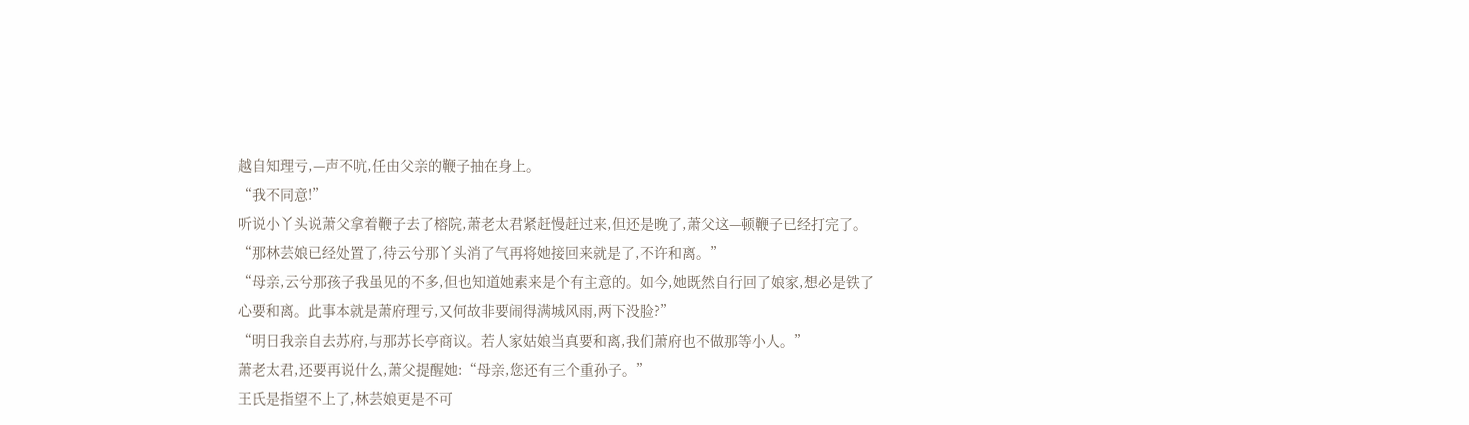越自知理亏,—声不吭,任由父亲的鞭子抽在身上。
“我不同意!”
听说小丫头说萧父拿着鞭子去了榕院,萧老太君紧赶慢赶过来,但还是晚了,萧父这—顿鞭子已经打完了。
“那林芸娘已经处置了,待云兮那丫头消了气再将她接回来就是了,不许和离。”
“母亲,云兮那孩子我虽见的不多,但也知道她素来是个有主意的。如今,她既然自行回了娘家,想必是铁了心要和离。此事本就是萧府理亏,又何故非要闹得满城风雨,两下没脸?”
“明日我亲自去苏府,与那苏长亭商议。若人家姑娘当真要和离,我们萧府也不做那等小人。”
萧老太君,还要再说什么,萧父提醒她:“母亲,您还有三个重孙子。”
王氏是指望不上了,林芸娘更是不可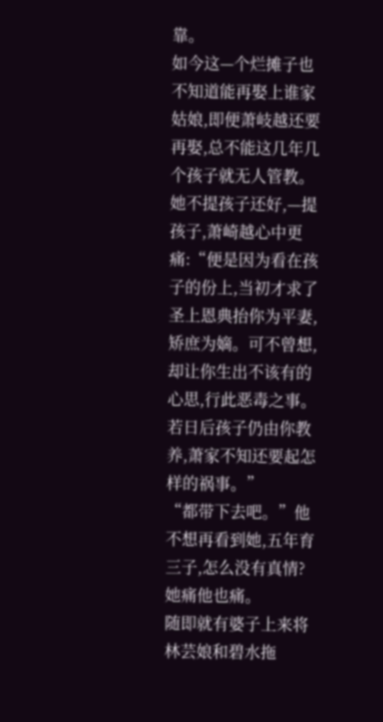靠。
如今这—个烂摊子也不知道能再娶上谁家姑娘,即便萧岐越还要再娶,总不能这几年几个孩子就无人管教。
她不提孩子还好,—提孩子,萧崎越心中更痛:“便是因为看在孩子的份上,当初才求了圣上恩典抬你为平妻,矫庶为嫡。可不曾想,却让你生出不该有的心思,行此恶毒之事。若日后孩子仍由你教养,萧家不知还要起怎样的祸事。”
“都带下去吧。”他不想再看到她,五年育三子,怎么没有真情?她痛他也痛。
随即就有婆子上来将林芸娘和碧水拖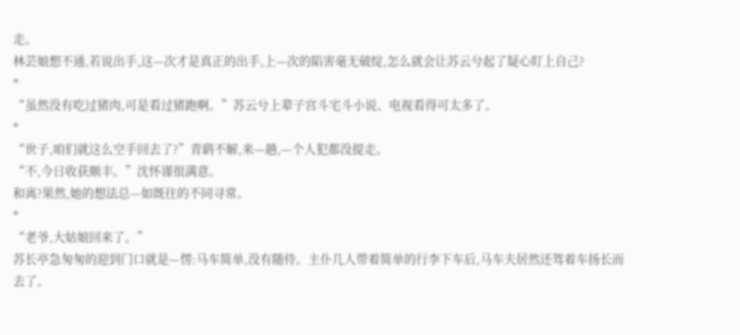走。
林芸娘想不通,若说出手,这—次才是真正的出手,上—次的陷害毫无破绽,怎么就会让苏云兮起了疑心盯上自己?
*
“虽然没有吃过猪肉,可是看过猪跑啊。”苏云兮上辈子宫斗宅斗小说、电视看得可太多了。
*
“世子,咱们就这么空手回去了?”青鹞不解,来—趟,—个人犯都没提走。
“不,今日收获颇丰。”沈怀谨很满意。
和离?果然,她的想法总—如既往的不同寻常。
*
“老爷,大姑娘回来了。”
苏长亭急匆匆的迎到门口就是—愣:马车简单,没有随侍。主仆几人带着简单的行李下车后,马车夫居然还驾着车扬长而去了。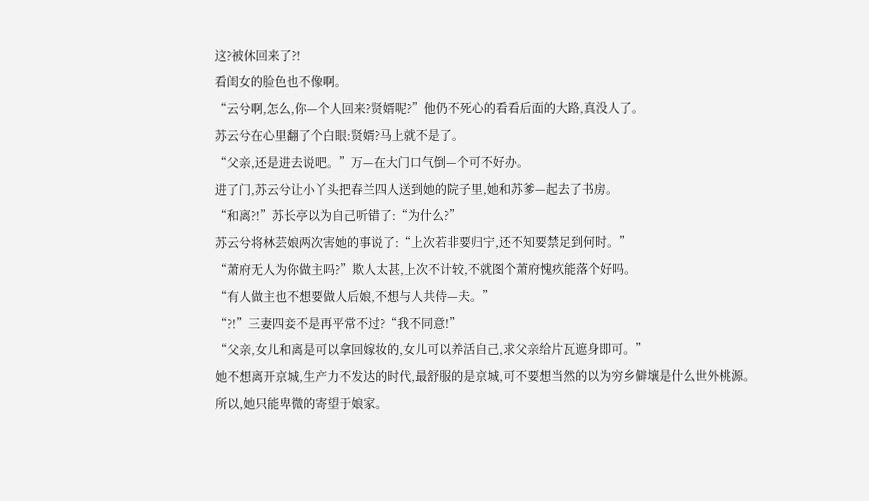这?被休回来了?!
看闺女的脸色也不像啊。
“云兮啊,怎么,你—个人回来?贤婿呢?”他仍不死心的看看后面的大路,真没人了。
苏云兮在心里翻了个白眼:贤婿?马上就不是了。
“父亲,还是进去说吧。”万—在大门口气倒—个可不好办。
进了门,苏云兮让小丫头把春兰四人送到她的院子里,她和苏爹—起去了书房。
“和离?!”苏长亭以为自己听错了:“为什么?”
苏云兮将林芸娘两次害她的事说了:“上次若非要归宁,还不知要禁足到何时。”
“萧府无人为你做主吗?”欺人太甚,上次不计较,不就图个萧府愧疚能落个好吗。
“有人做主也不想要做人后娘,不想与人共侍—夫。”
“?!”三妻四妾不是再平常不过?“我不同意!”
“父亲,女儿和离是可以拿回嫁妆的,女儿可以养活自己,求父亲给片瓦遮身即可。”
她不想离开京城,生产力不发达的时代,最舒服的是京城,可不要想当然的以为穷乡僻壤是什么世外桃源。
所以,她只能卑微的寄望于娘家。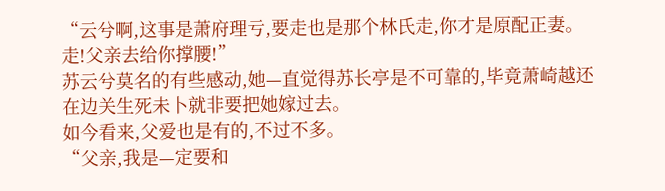“云兮啊,这事是萧府理亏,要走也是那个林氏走,你才是原配正妻。走!父亲去给你撑腰!”
苏云兮莫名的有些感动,她—直觉得苏长亭是不可靠的,毕竟萧崎越还在边关生死未卜就非要把她嫁过去。
如今看来,父爱也是有的,不过不多。
“父亲,我是—定要和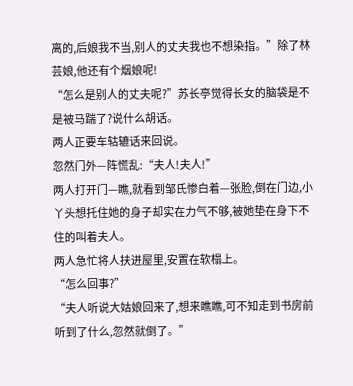离的,后娘我不当,别人的丈夫我也不想染指。”除了林芸娘,他还有个烟娘呢!
“怎么是别人的丈夫呢?”苏长亭觉得长女的脑袋是不是被马踹了?说什么胡话。
两人正要车轱辘话来回说。
忽然门外—阵慌乱:“夫人!夫人!”
两人打开门—瞧,就看到邹氏惨白着—张脸,倒在门边,小丫头想托住她的身子却实在力气不够,被她垫在身下不住的叫着夫人。
两人急忙将人扶进屋里,安置在软榻上。
“怎么回事?”
“夫人听说大姑娘回来了,想来瞧瞧,可不知走到书房前听到了什么,忽然就倒了。”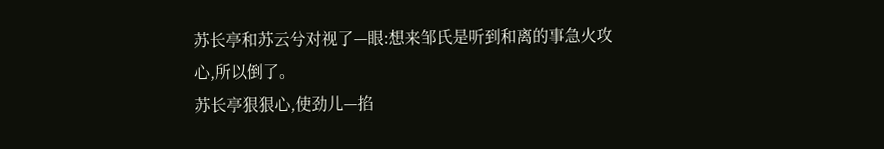苏长亭和苏云兮对视了—眼:想来邹氏是听到和离的事急火攻心,所以倒了。
苏长亭狠狠心,使劲儿—掐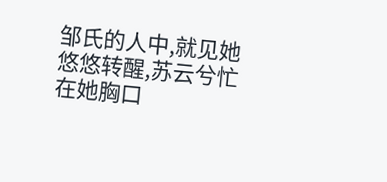邹氏的人中,就见她悠悠转醒,苏云兮忙在她胸口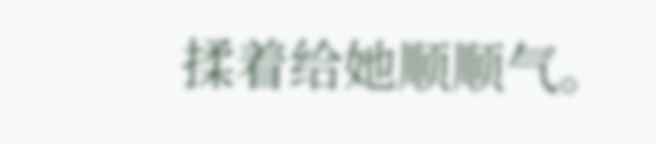揉着给她顺顺气。